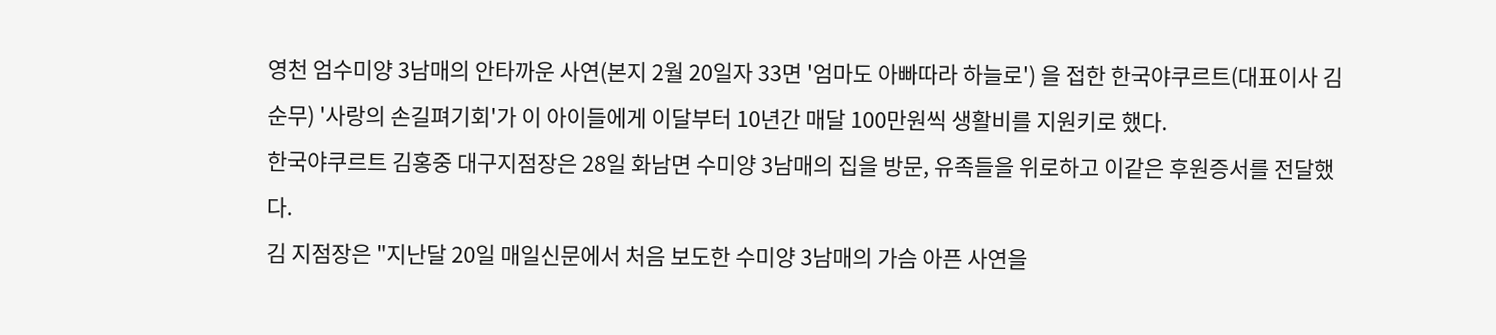영천 엄수미양 3남매의 안타까운 사연(본지 2월 20일자 33면 '엄마도 아빠따라 하늘로') 을 접한 한국야쿠르트(대표이사 김순무) '사랑의 손길펴기회'가 이 아이들에게 이달부터 10년간 매달 100만원씩 생활비를 지원키로 했다.
한국야쿠르트 김홍중 대구지점장은 28일 화남면 수미양 3남매의 집을 방문, 유족들을 위로하고 이같은 후원증서를 전달했다.
김 지점장은 "지난달 20일 매일신문에서 처음 보도한 수미양 3남매의 가슴 아픈 사연을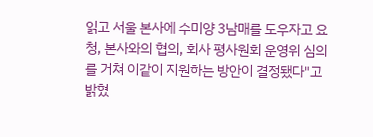읽고 서울 본사에 수미양 3남매를 도우자고 요청, 본사와의 협의, 회사 평사원회 운영위 심의를 거쳐 이같이 지원하는 방안이 결정됐다"고 밝혔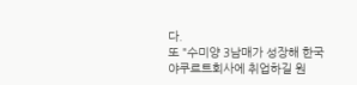다.
또 "수미양 3남매가 성장해 한국야쿠르트회사에 취업하길 원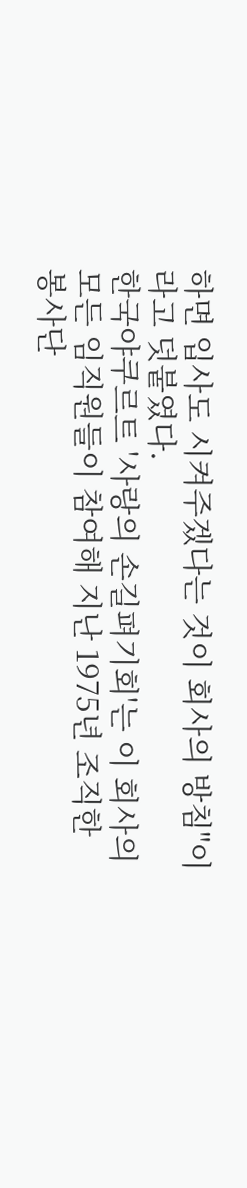하면 입사도 시켜주겠다는 것이 회사의 방침"이라고 덧붙였다.
한국야쿠르트 '사랑의 손길펴기회'는 이 회사의 모든 임직원들이 참여해 지난 1975년 조직한 봉사단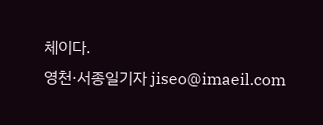체이다.
영천·서종일기자 jiseo@imaeil.com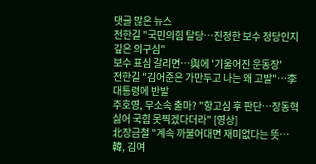댓글 많은 뉴스
전한길 "국민의힘 탈당…진정한 보수 정당인지 깊은 의구심"
보수 표심 갈리면…與에 '기울어진 운동장'
전한길 "김어준은 가만두고 나는 왜 고발"…李 대통령에 반발
주호영, 무소속 출마? "항고심 후 판단…장동혁 싫어 국힘 못찍겠다더라" [영상]
北장금철 "계속 까불어대면 재미없다는 뜻…韓, 김여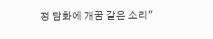정 담화에 개꿈 같은 소리"